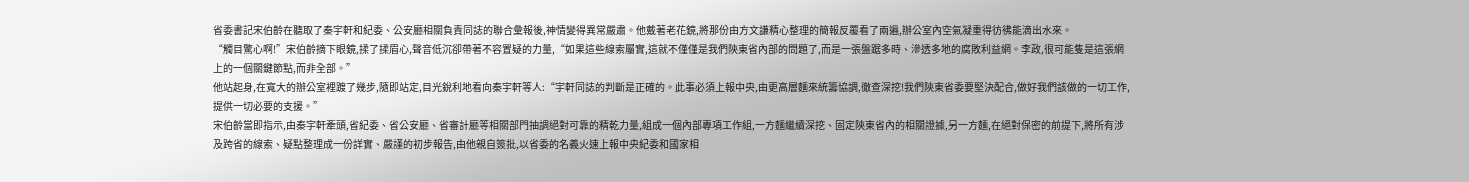省委書記宋伯齡在聽取了秦宇軒和紀委、公安廳相關負責同誌的聯合彙報後,神情變得異常嚴肅。他戴著老花鏡,將那份由方文謙精心整理的簡報反覆看了兩遍,辦公室內空氣凝重得彷彿能滴出水來。
“觸目驚心啊!”宋伯齡摘下眼鏡,揉了揉眉心,聲音低沉卻帶著不容置疑的力量,“如果這些線索屬實,這就不僅僅是我們陝東省內部的問題了,而是一張盤踞多時、滲透多地的腐敗利益網。李政,很可能隻是這張網上的一個關鍵節點,而非全部。”
他站起身,在寬大的辦公室裡踱了幾步,隨即站定,目光銳利地看向秦宇軒等人:“宇軒同誌的判斷是正確的。此事必須上報中央,由更高層麵來統籌協調,徹查深挖!我們陝東省委要堅決配合,做好我們該做的一切工作,提供一切必要的支援。”
宋伯齡當即指示,由秦宇軒牽頭,省紀委、省公安廳、省審計廳等相關部門抽調絕對可靠的精乾力量,組成一個內部專項工作組,一方麵繼續深挖、固定陝東省內的相關證據,另一方麵,在絕對保密的前提下,將所有涉及跨省的線索、疑點整理成一份詳實、嚴謹的初步報告,由他親自簽批,以省委的名義火速上報中央紀委和國家相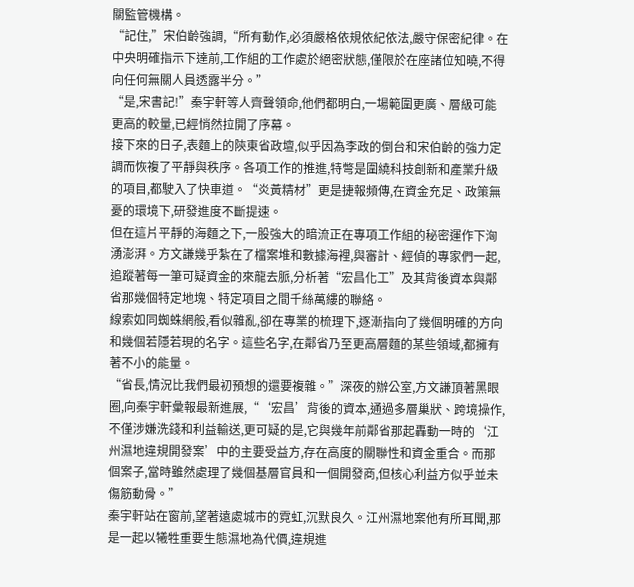關監管機構。
“記住,”宋伯齡強調,“所有動作,必須嚴格依規依紀依法,嚴守保密紀律。在中央明確指示下達前,工作組的工作處於絕密狀態,僅限於在座諸位知曉,不得向任何無關人員透露半分。”
“是,宋書記!”秦宇軒等人齊聲領命,他們都明白,一場範圍更廣、層級可能更高的較量,已經悄然拉開了序幕。
接下來的日子,表麵上的陝東省政壇,似乎因為李政的倒台和宋伯齡的強力定調而恢複了平靜與秩序。各項工作的推進,特彆是圍繞科技創新和產業升級的項目,都駛入了快車道。“炎黃精材”更是捷報頻傳,在資金充足、政策無憂的環境下,研發進度不斷提速。
但在這片平靜的海麵之下,一股強大的暗流正在專項工作組的秘密運作下洶湧澎湃。方文謙幾乎紮在了檔案堆和數據海裡,與審計、經偵的專家們一起,追蹤著每一筆可疑資金的來龍去脈,分析著“宏昌化工”及其背後資本與鄰省那幾個特定地塊、特定項目之間千絲萬縷的聯絡。
線索如同蜘蛛網般,看似雜亂,卻在專業的梳理下,逐漸指向了幾個明確的方向和幾個若隱若現的名字。這些名字,在鄰省乃至更高層麵的某些領域,都擁有著不小的能量。
“省長,情況比我們最初預想的還要複雜。”深夜的辦公室,方文謙頂著黑眼圈,向秦宇軒彙報最新進展,“‘宏昌’背後的資本,通過多層巢狀、跨境操作,不僅涉嫌洗錢和利益輸送,更可疑的是,它與幾年前鄰省那起轟動一時的‘江州濕地違規開發案’中的主要受益方,存在高度的關聯性和資金重合。而那個案子,當時雖然處理了幾個基層官員和一個開發商,但核心利益方似乎並未傷筋動骨。”
秦宇軒站在窗前,望著遠處城市的霓虹,沉默良久。江州濕地案他有所耳聞,那是一起以犧牲重要生態濕地為代價,違規進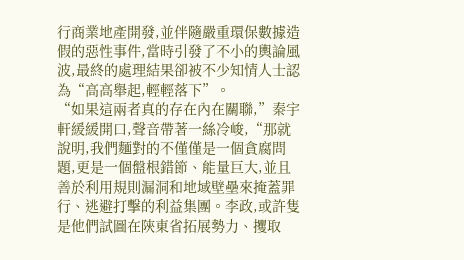行商業地產開發,並伴隨嚴重環保數據造假的惡性事件,當時引發了不小的輿論風波,最終的處理結果卻被不少知情人士認為“高高舉起,輕輕落下”。
“如果這兩者真的存在內在關聯,”秦宇軒緩緩開口,聲音帶著一絲冷峻,“那就說明,我們麵對的不僅僅是一個貪腐問題,更是一個盤根錯節、能量巨大,並且善於利用規則漏洞和地域壁壘來掩蓋罪行、逃避打擊的利益集團。李政,或許隻是他們試圖在陝東省拓展勢力、攫取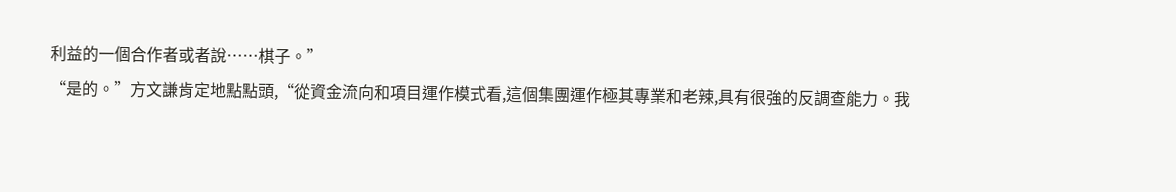利益的一個合作者或者說……棋子。”
“是的。”方文謙肯定地點點頭,“從資金流向和項目運作模式看,這個集團運作極其專業和老辣,具有很強的反調查能力。我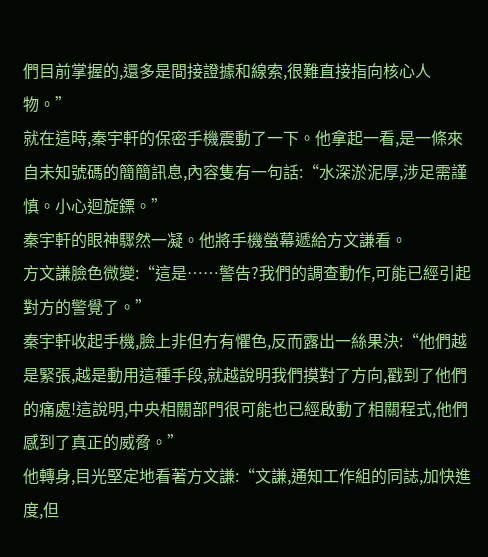們目前掌握的,還多是間接證據和線索,很難直接指向核心人物。”
就在這時,秦宇軒的保密手機震動了一下。他拿起一看,是一條來自未知號碼的簡簡訊息,內容隻有一句話:“水深淤泥厚,涉足需謹慎。小心迴旋鏢。”
秦宇軒的眼神驟然一凝。他將手機螢幕遞給方文謙看。
方文謙臉色微變:“這是……警告?我們的調查動作,可能已經引起對方的警覺了。”
秦宇軒收起手機,臉上非但冇有懼色,反而露出一絲果決:“他們越是緊張,越是動用這種手段,就越說明我們摸對了方向,戳到了他們的痛處!這說明,中央相關部門很可能也已經啟動了相關程式,他們感到了真正的威脅。”
他轉身,目光堅定地看著方文謙:“文謙,通知工作組的同誌,加快進度,但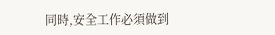同時,安全工作必須做到